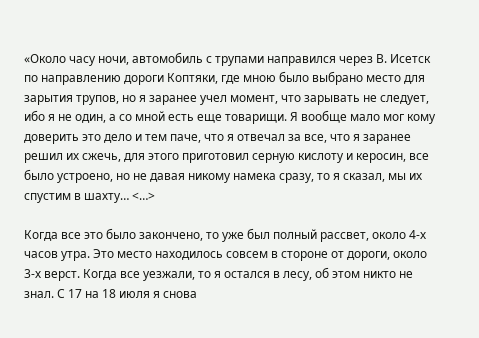«Около часу ночи, автомобиль с трупами направился через В. Исетск по направлению дороги Коптяки, где мною было выбрано место для зарытия трупов, но я заранее учел момент, что зарывать не следует, ибо я не один, а со мной есть еще товарищи. Я вообще мало мог кому доверить это дело и тем паче, что я отвечал за все, что я заранее решил их сжечь, для этого приготовил серную кислоту и керосин, все было устроено, но не давая никому намека сразу, то я сказал, мы их спустим в шахту… <…>

Когда все это было закончено, то уже был полный рассвет, около 4-х часов утра. Это место находилось совсем в стороне от дороги, около 3-х верст. Когда все уезжали, то я остался в лесу, об этом никто не знал. С 17 на 18 июля я снова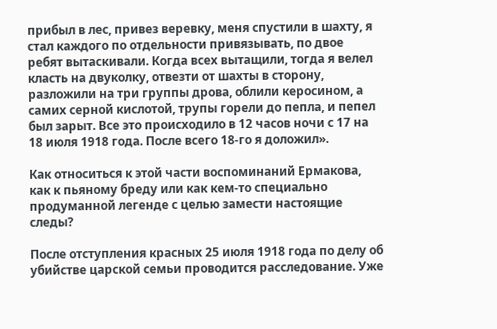прибыл в лес, привез веревку, меня спустили в шахту, я стал каждого по отдельности привязывать, по двое ребят вытаскивали. Когда всех вытащили, тогда я велел класть на двуколку, отвезти от шахты в сторону, разложили на три группы дрова, облили керосином, а самих серной кислотой, трупы горели до пепла, и пепел был зарыт. Все это происходило в 12 часов ночи с 17 на 18 июля 1918 года. После всего 18-го я доложил».

Как относиться к этой части воспоминаний Ермакова, как к пьяному бреду или как кем-то специально продуманной легенде с целью замести настоящие следы?

После отступления красных 25 июля 1918 года по делу об убийстве царской семьи проводится расследование. Уже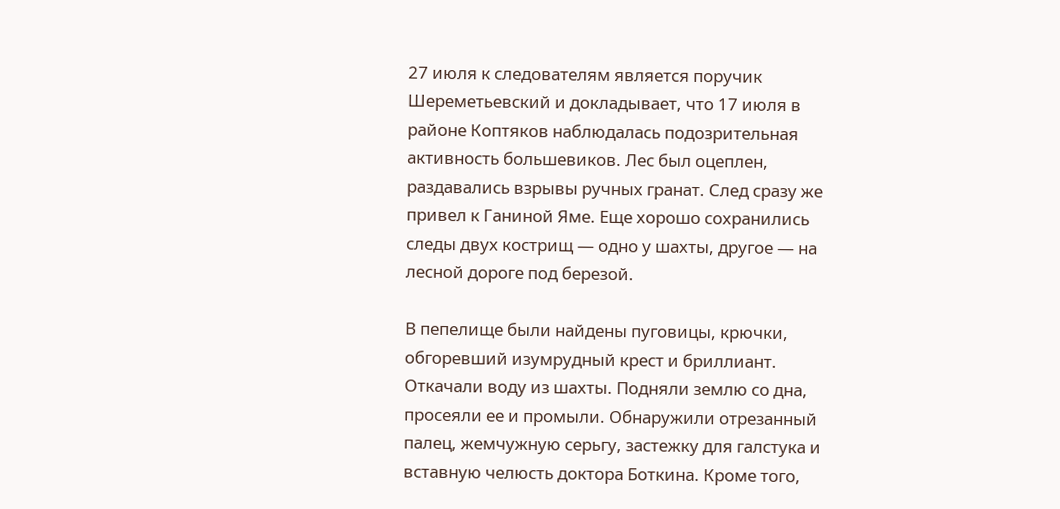27 июля к следователям является поручик Шереметьевский и докладывает, что 17 июля в районе Коптяков наблюдалась подозрительная активность большевиков. Лес был оцеплен, раздавались взрывы ручных гранат. След сразу же привел к Ганиной Яме. Еще хорошо сохранились следы двух кострищ — одно у шахты, другое — на лесной дороге под березой.

В пепелище были найдены пуговицы, крючки, обгоревший изумрудный крест и бриллиант. Откачали воду из шахты. Подняли землю со дна, просеяли ее и промыли. Обнаружили отрезанный палец, жемчужную серьгу, застежку для галстука и вставную челюсть доктора Боткина. Кроме того,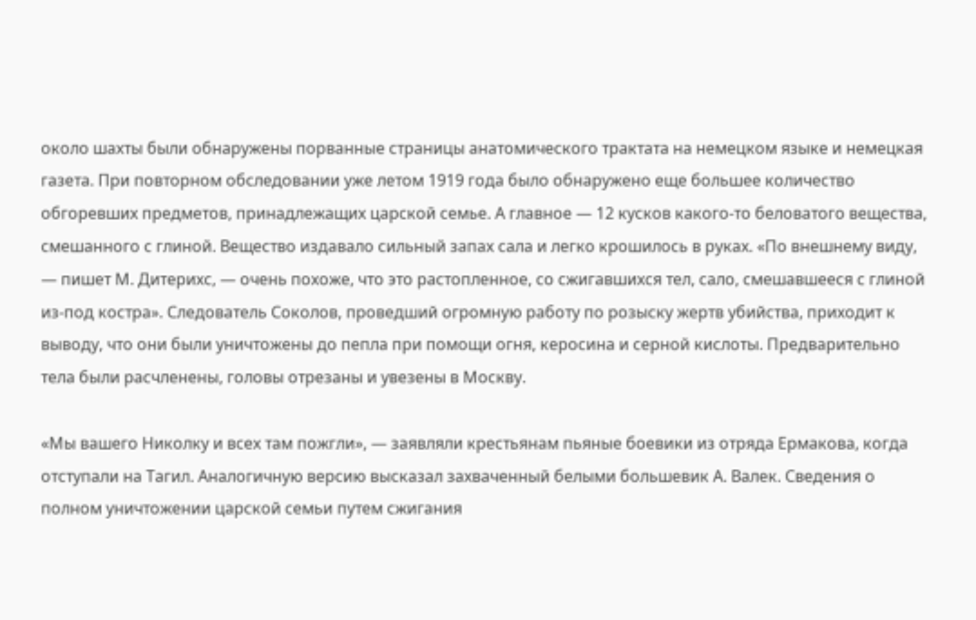около шахты были обнаружены порванные страницы анатомического трактата на немецком языке и немецкая газета. При повторном обследовании уже летом 1919 года было обнаружено еще большее количество обгоревших предметов, принадлежащих царской семье. А главное — 12 кусков какого-то беловатого вещества, смешанного с глиной. Вещество издавало сильный запах сала и легко крошилось в руках. «По внешнему виду, — пишет М. Дитерихс, — очень похоже, что это растопленное, со сжигавшихся тел, сало, смешавшееся с глиной из-под костра». Следователь Соколов, проведший огромную работу по розыску жертв убийства, приходит к выводу, что они были уничтожены до пепла при помощи огня, керосина и серной кислоты. Предварительно тела были расчленены, головы отрезаны и увезены в Москву.

«Мы вашего Николку и всех там пожгли», — заявляли крестьянам пьяные боевики из отряда Ермакова, когда отступали на Тагил. Аналогичную версию высказал захваченный белыми большевик А. Валек. Сведения о полном уничтожении царской семьи путем сжигания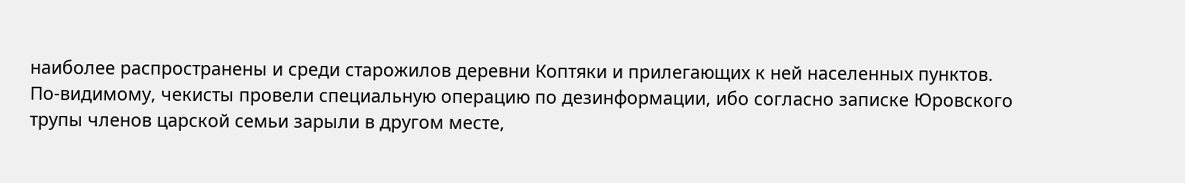наиболее распространены и среди старожилов деревни Коптяки и прилегающих к ней населенных пунктов. По-видимому, чекисты провели специальную операцию по дезинформации, ибо согласно записке Юровского трупы членов царской семьи зарыли в другом месте,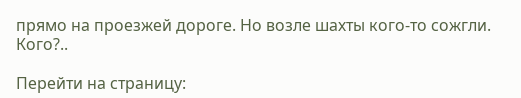прямо на проезжей дороге. Но возле шахты кого-то сожгли. Кого?..

Перейти на страницу: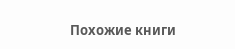Похожие книги